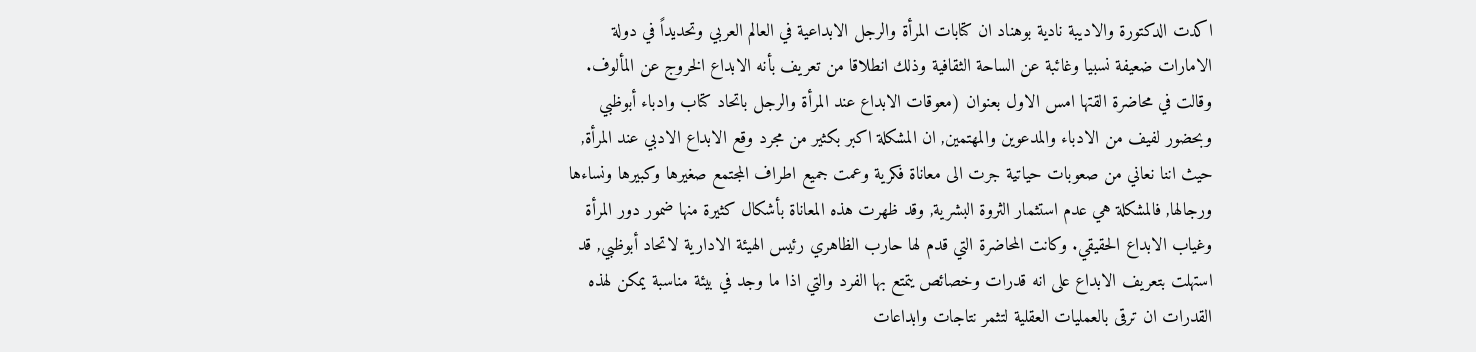اكدت الدكتورة والاديبة نادية بوهناد ان كتابات المرأة والرجل الابداعية في العالم العربي وتحديداً في دولة الامارات ضعيفة نسبيا وغائبة عن الساحة الثقافية وذلك انطلاقا من تعريف بأنه الابداع الخروج عن المألوف. وقالت في محاضرة القتها امس الاول بعنوان (معوقات الابداع عند المرأة والرجل باتحاد كتاب وادباء أبوظبي وبحضور لفيف من الادباء والمدعوين والمهتمين, ان المشكلة اكبر بكثير من مجرد وقع الابداع الادبي عند المرأة, حيث اننا نعاني من صعوبات حياتية جرت الى معاناة فكرية وعمت جميع اطراف المجتمع صغيرها وكبيرها ونساءها ورجالها, فالمشكلة هي عدم استثمار الثروة البشرية, وقد ظهرت هذه المعاناة بأشكال كثيرة منها ضمور دور المرأة وغياب الابداع الحقيقي. وكانت المحاضرة التي قدم لها حارب الظاهري رئيس الهيئة الادارية لاتحاد أبوظبي, قد استهلت بتعريف الابداع على انه قدرات وخصائص يتمتع بها الفرد والتي اذا ما وجد في بيئة مناسبة يمكن لهذه القدرات ان ترقى بالعمليات العقلية لتثمر نتاجات وابداعات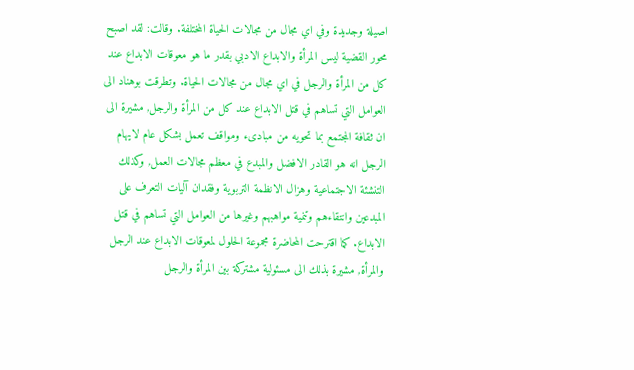اصيلة وجديدة وفي اي مجال من مجالات الحياة المختلفة. وقالت: لقد اصبح محور القضية ليس المرأة والابداع الادبي بقدر ما هو معوقات الابداع عند كل من المرأة والرجل في اي مجال من مجالات الحياة. وتطرقت بوهناد الى العوامل التي تساهم في قتل الابداع عند كل من المرأة والرجل, مشيرة الى ان ثقافة المجتمع بما تحويه من مبادىء ومواقف تعمل بشكل عام لايهام الرجل انه هو القادر الافضل والمبدع في معظم مجالات العمل, وكذلك التنشئة الاجتماعية وهزال الانظمة التربوية وفقدان آليات التعرف على المبدعين وانتقاءهم وتنمية مواهبهم وغيرها من العوامل التي تساهم في قتل الابداع. كما اقترحت المحاضرة مجموعة الحلول لمعوقات الابداع عند الرجل والمرأة, مشيرة بذلك الى مسئولية مشتركة بين المرأة والرجل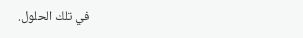في تلك الحلول.